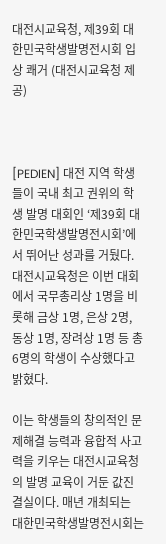대전시교육청, 제39회 대한민국학생발명전시회 입상 쾌거 (대전시교육청 제공)



[PEDIEN] 대전 지역 학생들이 국내 최고 권위의 학생 발명 대회인 ‘제39회 대한민국학생발명전시회’에서 뛰어난 성과를 거뒀다. 대전시교육청은 이번 대회에서 국무총리상 1명을 비롯해 금상 1명, 은상 2명, 동상 1명, 장려상 1명 등 총 6명의 학생이 수상했다고 밝혔다.

이는 학생들의 창의적인 문제해결 능력과 융합적 사고력을 키우는 대전시교육청의 발명 교육이 거둔 값진 결실이다. 매년 개최되는 대한민국학생발명전시회는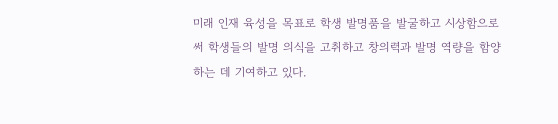미래 인재 육성을 목표로 학생 발명품을 발굴하고 시상함으로써 학생들의 발명 의식을 고취하고 창의력과 발명 역량을 함양하는 데 기여하고 있다.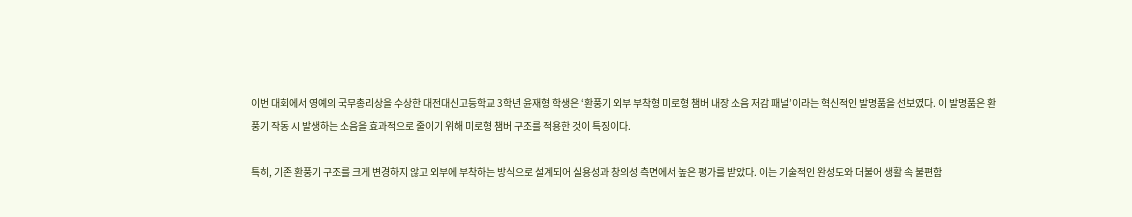이번 대회에서 영예의 국무총리상을 수상한 대전대신고등학교 3학년 윤재형 학생은 ‘환풍기 외부 부착형 미로형 챔버 내장 소음 저감 패널’이라는 혁신적인 발명품을 선보였다. 이 발명품은 환풍기 작동 시 발생하는 소음을 효과적으로 줄이기 위해 미로형 챔버 구조를 적용한 것이 특징이다.

특히, 기존 환풍기 구조를 크게 변경하지 않고 외부에 부착하는 방식으로 설계되어 실용성과 창의성 측면에서 높은 평가를 받았다. 이는 기술적인 완성도와 더불어 생활 속 불편함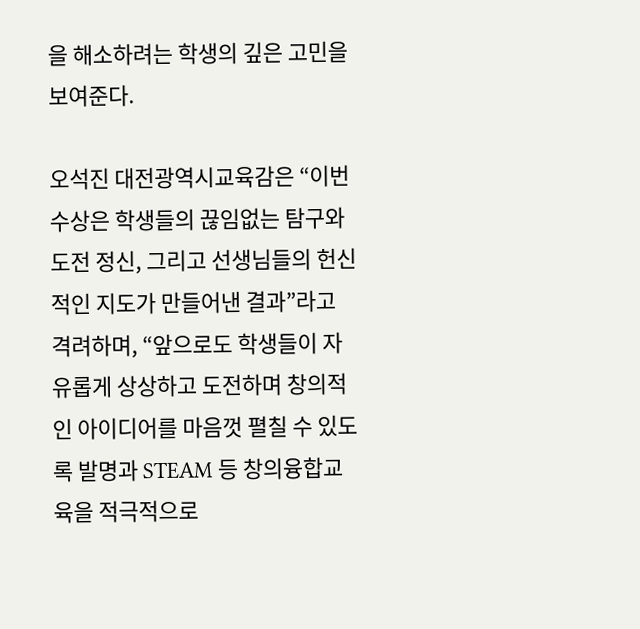을 해소하려는 학생의 깊은 고민을 보여준다.

오석진 대전광역시교육감은 “이번 수상은 학생들의 끊임없는 탐구와 도전 정신, 그리고 선생님들의 헌신적인 지도가 만들어낸 결과”라고 격려하며, “앞으로도 학생들이 자유롭게 상상하고 도전하며 창의적인 아이디어를 마음껏 펼칠 수 있도록 발명과 STEAM 등 창의융합교육을 적극적으로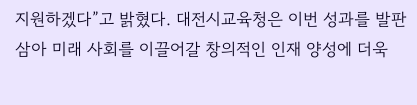지원하겠다”고 밝혔다. 대전시교육청은 이번 성과를 발판 삼아 미래 사회를 이끌어갈 창의적인 인재 양성에 더욱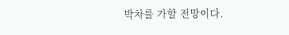박차를 가할 전망이다.